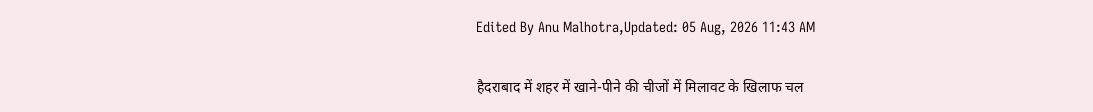Edited By Anu Malhotra,Updated: 05 Aug, 2026 11:43 AM

हैदराबाद में शहर में खाने-पीने की चीजों में मिलावट के खिलाफ चल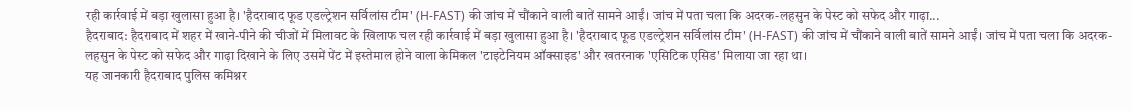रही कार्रवाई में बड़ा खुलासा हुआ है। 'हैदराबाद फूड एडल्ट्रेशन सर्विलांस टीम' (H-FAST) की जांच में चौंकाने वाली बातें सामने आईं। जांच में पता चला कि अदरक-लहसुन के पेस्ट को सफेद और गाढ़ा...
हैदराबाद: हैदराबाद में शहर में खाने-पीने की चीजों में मिलावट के खिलाफ चल रही कार्रवाई में बड़ा खुलासा हुआ है। 'हैदराबाद फूड एडल्ट्रेशन सर्विलांस टीम' (H-FAST) की जांच में चौंकाने वाली बातें सामने आईं। जांच में पता चला कि अदरक-लहसुन के पेस्ट को सफेद और गाढ़ा दिखाने के लिए उसमें पेंट में इस्तेमाल होने वाला केमिकल 'टाइटेनियम ऑक्साइड' और खतरनाक 'एसिटिक एसिड' मिलाया जा रहा था।
यह जानकारी हैदराबाद पुलिस कमिश्नर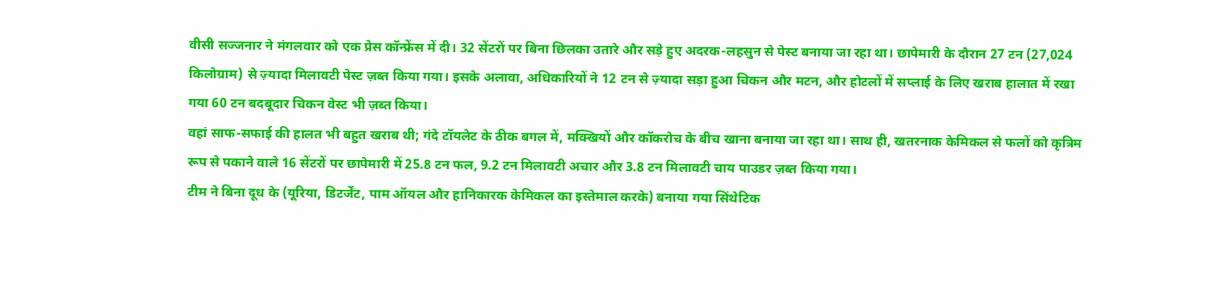वीसी सज्जनार ने मंगलवार को एक प्रेस कॉन्फ्रेंस में दी। 32 सेंटरों पर बिना छिलका उतारे और सड़े हुए अदरक-लहसुन से पेस्ट बनाया जा रहा था। छापेमारी के दौरान 27 टन (27,024 किलोग्राम) से ज़्यादा मिलावटी पेस्ट ज़ब्त किया गया। इसके अलावा, अधिकारियों ने 12 टन से ज़्यादा सड़ा हुआ चिकन और मटन, और होटलों में सप्लाई के लिए खराब हालात में रखा गया 60 टन बदबूदार चिकन वेस्ट भी ज़ब्त किया।
वहां साफ-सफाई की हालत भी बहुत खराब थी; गंदे टॉयलेट के ठीक बगल में, मक्खियों और कॉकरोच के बीच खाना बनाया जा रहा था। साथ ही, खतरनाक केमिकल से फलों को कृत्रिम रूप से पकाने वाले 16 सेंटरों पर छापेमारी में 25.8 टन फल, 9.2 टन मिलावटी अचार और 3.8 टन मिलावटी चाय पाउडर ज़ब्त किया गया।
टीम ने बिना दूध के (यूरिया, डिटर्जेंट, पाम ऑयल और हानिकारक केमिकल का इस्तेमाल करके) बनाया गया सिंथेटिक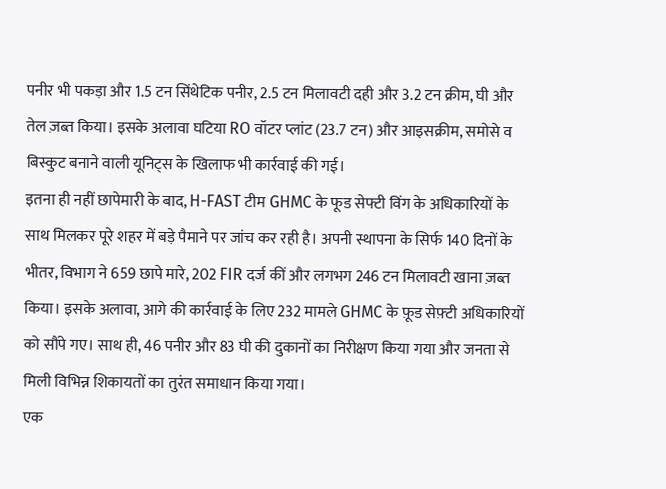पनीर भी पकड़ा और 1.5 टन सिंथेटिक पनीर, 2.5 टन मिलावटी दही और 3.2 टन क्रीम, घी और तेल ज़ब्त किया। इसके अलावा घटिया RO वॉटर प्लांट (23.7 टन) और आइसक्रीम, समोसे व बिस्कुट बनाने वाली यूनिट्स के खिलाफ भी कार्रवाई की गई।
इतना ही नहीं छापेमारी के बाद, H-FAST टीम GHMC के फूड सेफ्टी विंग के अधिकारियों के साथ मिलकर पूरे शहर में बड़े पैमाने पर जांच कर रही है। अपनी स्थापना के सिर्फ 140 दिनों के भीतर, विभाग ने 659 छापे मारे, 202 FIR दर्ज कीं और लगभग 246 टन मिलावटी खाना ज़ब्त किया। इसके अलावा, आगे की कार्रवाई के लिए 232 मामले GHMC के फ़ूड सेफ़्टी अधिकारियों को सौंपे गए। साथ ही, 46 पनीर और 83 घी की दुकानों का निरीक्षण किया गया और जनता से मिली विभिन्न शिकायतों का तुरंत समाधान किया गया।
एक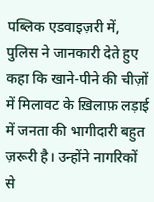पब्लिक एडवाइज़री में, पुलिस ने जानकारी देते हुए कहा कि खाने-पीने की चीज़ों में मिलावट के ख़िलाफ़ लड़ाई में जनता की भागीदारी बहुत ज़रूरी है। उन्होंने नागरिकों से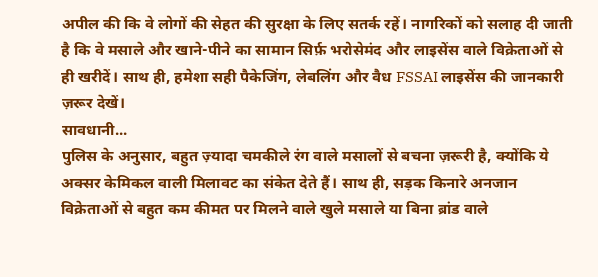अपील की कि वे लोगों की सेहत की सुरक्षा के लिए सतर्क रहें। नागरिकों को सलाह दी जाती है कि वे मसाले और खाने-पीने का सामान सिर्फ़ भरोसेमंद और लाइसेंस वाले विक्रेताओं से ही खरीदें। साथ ही, हमेशा सही पैकेजिंग, लेबलिंग और वैध FSSAI लाइसेंस की जानकारी ज़रूर देखें।
सावधानी...
पुलिस के अनुसार, बहुत ज़्यादा चमकीले रंग वाले मसालों से बचना ज़रूरी है, क्योंकि ये अक्सर केमिकल वाली मिलावट का संकेत देते हैं। साथ ही, सड़क किनारे अनजान विक्रेताओं से बहुत कम कीमत पर मिलने वाले खुले मसाले या बिना ब्रांड वाले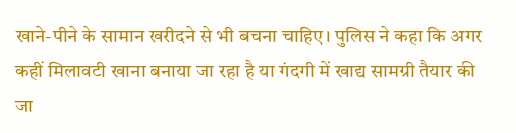खाने-पीने के सामान खरीदने से भी बचना चाहिए। पुलिस ने कहा कि अगर कहीं मिलावटी खाना बनाया जा रहा है या गंदगी में खाद्य सामग्री तैयार की जा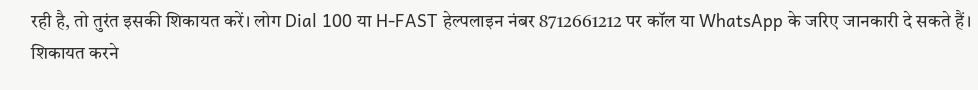रही है, तो तुरंत इसकी शिकायत करें। लोग Dial 100 या H-FAST हेल्पलाइन नंबर 8712661212 पर कॉल या WhatsApp के जरिए जानकारी दे सकते हैं। शिकायत करने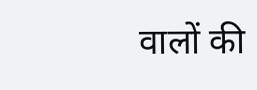वालों की